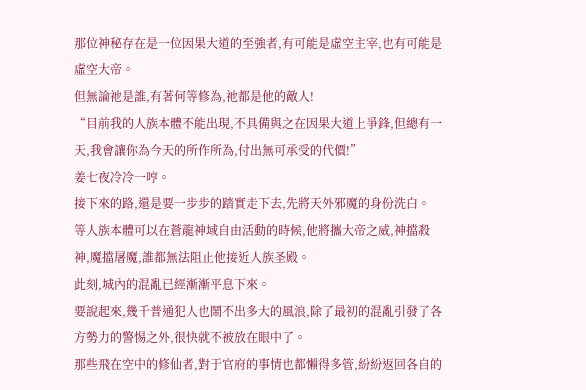那位神秘存在是一位因果大道的至強者,有可能是虛空主宰,也有可能是虛空大帝。
但無論祂是誰,有著何等修為,祂都是他的敵人!
“目前我的人族本體不能出現,不具備與之在因果大道上爭鋒,但總有一天,我會讓你為今天的所作所為,付出無可承受的代價!”
姜七夜冷冷一哼。
接下來的路,還是要一步步的踏實走下去,先將天外邪魔的身份洗白。
等人族本體可以在蒼龍神域自由活動的時候,他將攜大帝之威,神擋殺神,魔擋屠魔,誰都無法阻止他接近人族圣殿。
此刻,城內的混亂已經漸漸平息下來。
要說起來,幾千普通犯人也鬧不出多大的風浪,除了最初的混亂引發了各方勢力的警惕之外,很快就不被放在眼中了。
那些飛在空中的修仙者,對于官府的事情也都懶得多管,紛紛返回各自的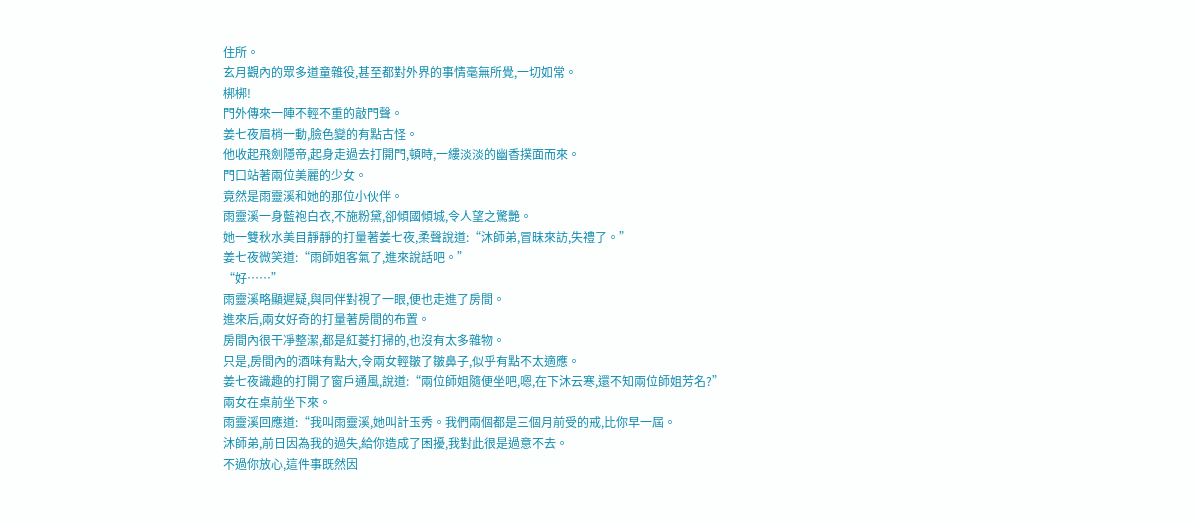住所。
玄月觀內的眾多道童雜役,甚至都對外界的事情毫無所覺,一切如常。
梆梆!
門外傳來一陣不輕不重的敲門聲。
姜七夜眉梢一動,臉色變的有點古怪。
他收起飛劍隱帝,起身走過去打開門,頓時,一縷淡淡的幽香撲面而來。
門口站著兩位美麗的少女。
竟然是雨靈溪和她的那位小伙伴。
雨靈溪一身藍袍白衣,不施粉黛,卻傾國傾城,令人望之驚艷。
她一雙秋水美目靜靜的打量著姜七夜,柔聲說道:“沐師弟,冒昧來訪,失禮了。”
姜七夜微笑道:“雨師姐客氣了,進來說話吧。”
“好……”
雨靈溪略顯遲疑,與同伴對視了一眼,便也走進了房間。
進來后,兩女好奇的打量著房間的布置。
房間內很干凈整潔,都是紅菱打掃的,也沒有太多雜物。
只是,房間內的酒味有點大,令兩女輕皺了皺鼻子,似乎有點不太適應。
姜七夜識趣的打開了窗戶通風,說道:“兩位師姐隨便坐吧,嗯,在下沐云寒,還不知兩位師姐芳名?”
兩女在桌前坐下來。
雨靈溪回應道:“我叫雨靈溪,她叫計玉秀。我們兩個都是三個月前受的戒,比你早一屆。
沐師弟,前日因為我的過失,給你造成了困擾,我對此很是過意不去。
不過你放心,這件事既然因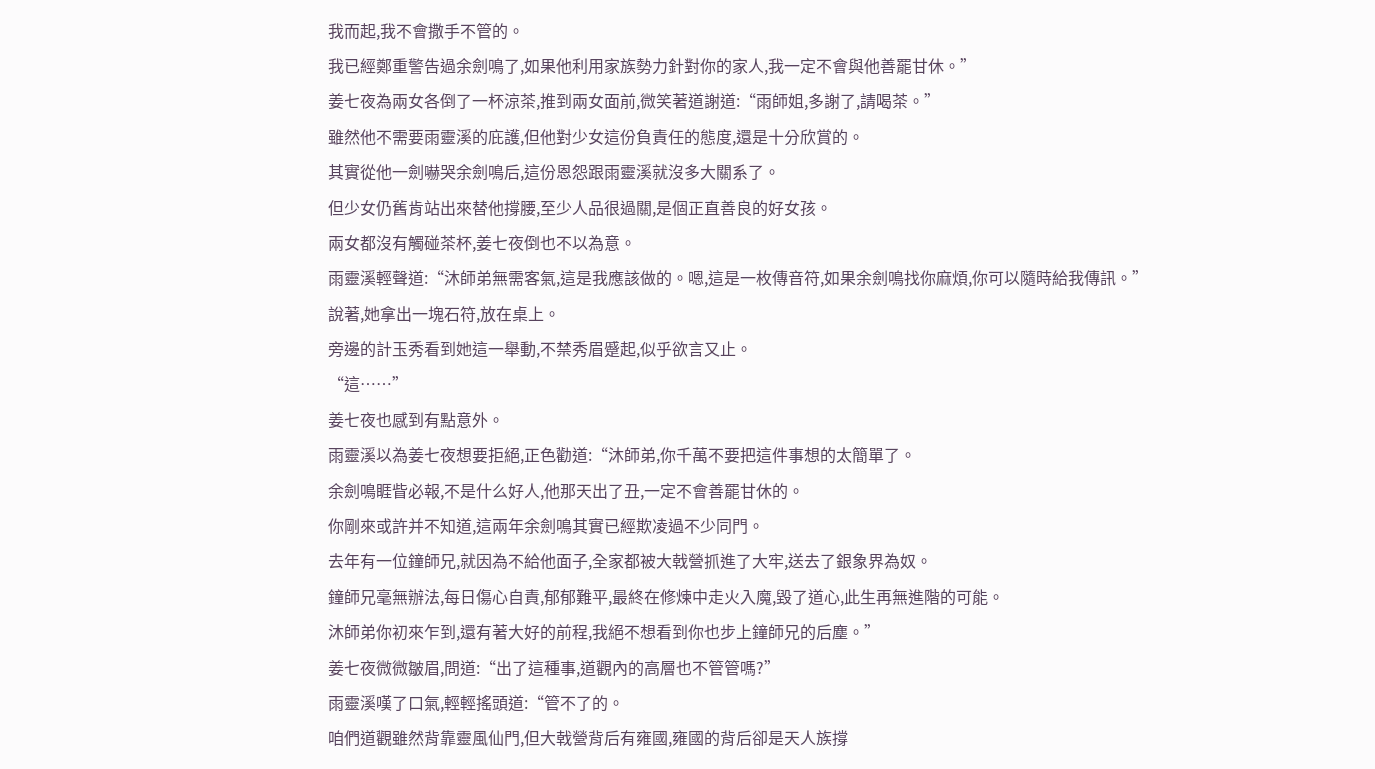我而起,我不會撒手不管的。
我已經鄭重警告過余劍鳴了,如果他利用家族勢力針對你的家人,我一定不會與他善罷甘休。”
姜七夜為兩女各倒了一杯涼茶,推到兩女面前,微笑著道謝道:“雨師姐,多謝了,請喝茶。”
雖然他不需要雨靈溪的庇護,但他對少女這份負責任的態度,還是十分欣賞的。
其實從他一劍嚇哭余劍鳴后,這份恩怨跟雨靈溪就沒多大關系了。
但少女仍舊肯站出來替他撐腰,至少人品很過關,是個正直善良的好女孩。
兩女都沒有觸碰茶杯,姜七夜倒也不以為意。
雨靈溪輕聲道:“沐師弟無需客氣,這是我應該做的。嗯,這是一枚傳音符,如果余劍鳴找你麻煩,你可以隨時給我傳訊。”
說著,她拿出一塊石符,放在桌上。
旁邊的計玉秀看到她這一舉動,不禁秀眉蹙起,似乎欲言又止。
“這……”
姜七夜也感到有點意外。
雨靈溪以為姜七夜想要拒絕,正色勸道:“沐師弟,你千萬不要把這件事想的太簡單了。
余劍鳴睚眥必報,不是什么好人,他那天出了丑,一定不會善罷甘休的。
你剛來或許并不知道,這兩年余劍鳴其實已經欺凌過不少同門。
去年有一位鐘師兄,就因為不給他面子,全家都被大戟營抓進了大牢,送去了銀象界為奴。
鐘師兄毫無辦法,每日傷心自責,郁郁難平,最終在修煉中走火入魔,毀了道心,此生再無進階的可能。
沐師弟你初來乍到,還有著大好的前程,我絕不想看到你也步上鐘師兄的后塵。”
姜七夜微微皺眉,問道:“出了這種事,道觀內的高層也不管管嗎?”
雨靈溪嘆了口氣,輕輕搖頭道:“管不了的。
咱們道觀雖然背靠靈風仙門,但大戟營背后有雍國,雍國的背后卻是天人族撐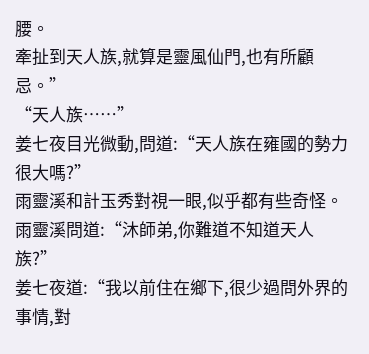腰。
牽扯到天人族,就算是靈風仙門,也有所顧忌。”
“天人族……”
姜七夜目光微動,問道:“天人族在雍國的勢力很大嗎?”
雨靈溪和計玉秀對視一眼,似乎都有些奇怪。
雨靈溪問道:“沐師弟,你難道不知道天人族?”
姜七夜道:“我以前住在鄉下,很少過問外界的事情,對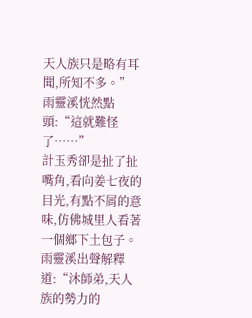天人族只是略有耳聞,所知不多。”
雨靈溪恍然點頭:“這就難怪了……”
計玉秀卻是扯了扯嘴角,看向姜七夜的目光,有點不屑的意味,仿佛城里人看著一個鄉下土包子。
雨靈溪出聲解釋道:“沐師弟,天人族的勢力的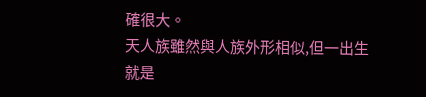確很大。
天人族雖然與人族外形相似,但一出生就是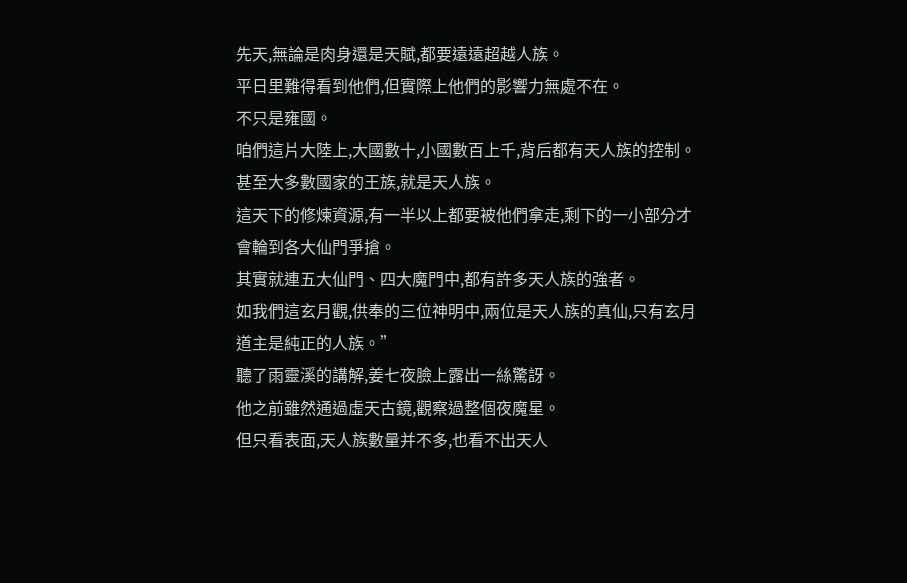先天,無論是肉身還是天賦,都要遠遠超越人族。
平日里難得看到他們,但實際上他們的影響力無處不在。
不只是雍國。
咱們這片大陸上,大國數十,小國數百上千,背后都有天人族的控制。
甚至大多數國家的王族,就是天人族。
這天下的修煉資源,有一半以上都要被他們拿走,剩下的一小部分才會輪到各大仙門爭搶。
其實就連五大仙門、四大魔門中,都有許多天人族的強者。
如我們這玄月觀,供奉的三位神明中,兩位是天人族的真仙,只有玄月道主是純正的人族。”
聽了雨靈溪的講解,姜七夜臉上露出一絲驚訝。
他之前雖然通過虛天古鏡,觀察過整個夜魔星。
但只看表面,天人族數量并不多,也看不出天人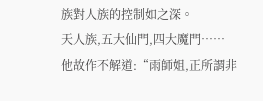族對人族的控制如之深。
天人族,五大仙門,四大魔門……
他故作不解道:“雨師姐,正所謂非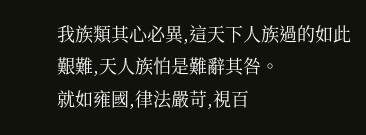我族類其心必異,這天下人族過的如此艱難,天人族怕是難辭其咎。
就如雍國,律法嚴苛,視百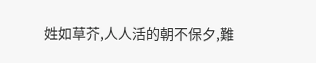姓如草芥,人人活的朝不保夕,難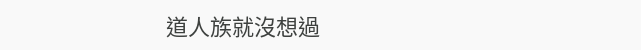道人族就沒想過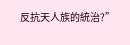反抗天人族的統治?”